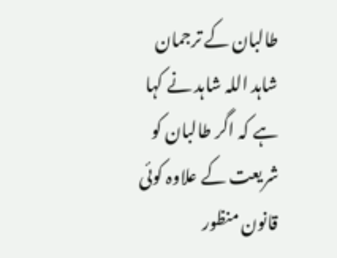طالبان کے ترجمان شاہد اللہ شاہد نے کہا ہے کہ اگر طالبان کو شریعت کے علاوہ کوئی قانون منظور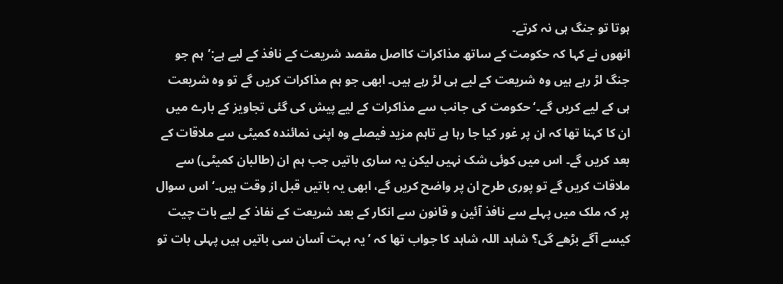ہوتا تو جنگ ہی نہ کرتے۔
انھوں نے کہا کہ حکومت کے ساتھ مذاکرات کااصل مقصد شریعت کے نافذ کے لیے ہے:’ہم جو جنگ لڑ رہے ہیں وہ شریعت کے لیے ہی لڑ رہے ہیں۔ ابھی جو ہم مذاکرات کریں گے تو وہ شریعت ہی کے لیے کریں گے۔‘ حکومت کی جانب سے مذاکرات کے لیے پیش کی گئی تجاویز کے بارے میں ان کا کہنا تھا کہ ان پر غور کیا جا رہا ہے تاہم مزید فیصلے وہ اپنی نمائندہ کمیٹی سے ملاقات کے بعد کریں گے۔ اس میں کوئی شک نہیں لیکن یہ ساری باتیں جب ہم ان (طالبان کمیٹی) سے ملاقات کریں گے تو پوری طرح ان پر واضح کریں گے، ابھی یہ باتیں قبل از وقت ہیں۔‘ اس سوال پر کہ ملک میں پہلے سے نافذ آئین و قانون سے انکار کے بعد شریعت کے نفاذ کے لیے بات چیت کیسے آگے بڑھے گی؟ شاہد اللہ شاہد کا جواب تھا کہ ’یہ بہت آسان سی باتیں ہیں پہلی بات تو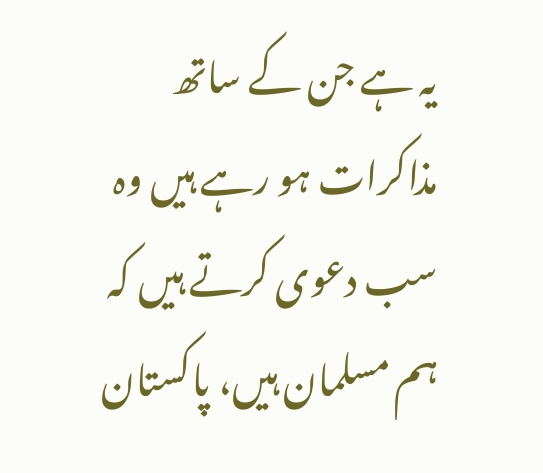یہ ہے جن کے ساتھ مذاکرات ہو رہے ہیں وہ سب دعوی کرتے ہیں کہ ہم مسلمان ہیں، پاکستان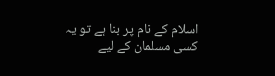اسلام کے نام پر بنا ہے تو یہ کسی مسلمان کے لیے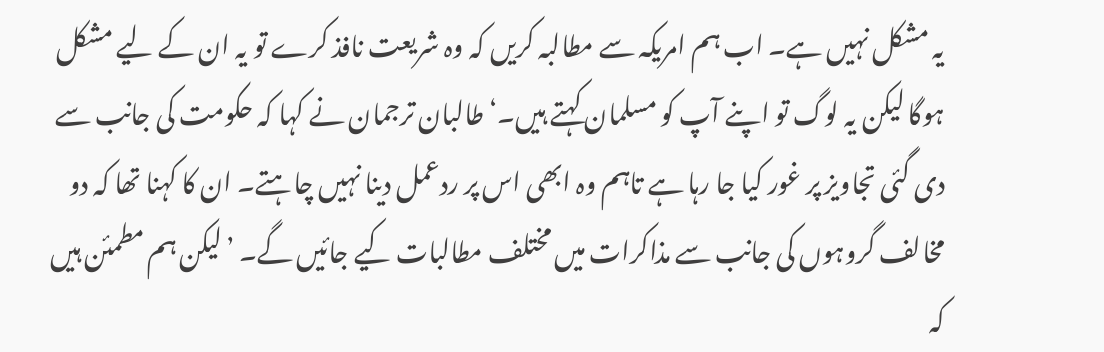یہ مشکل نہیں ہے۔ اب ہم امریکہ سے مطالبہ کریں کہ وہ شریعت نافذ کرے تو یہ ان کے لیے مشکل ہوگا لیکن یہ لوگ تو اپنے آپ کو مسلمان کہتے ہیں۔‘ طالبان ترجمان نے کہا کہ حکومت کی جانب سے دی گئی تجاویز پر غور کیا جا رہا ہے تاہم وہ ابھی اس پر ردعمل دینا نہیں چاہتے۔ ان کا کہنا تھا کہ دو مخالف گروہوں کی جانب سے مذاکرات میں مختلف مطالبات کیے جائیں گے۔ ’لیکن ہم مطمئن ہیں کہ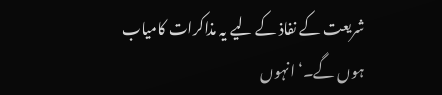شریعت کے نفاذ کے لیے یہ مذاکرات کامیاب ہوں گے۔‘ انہوں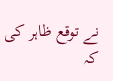نے توقع ظاہر کی کہ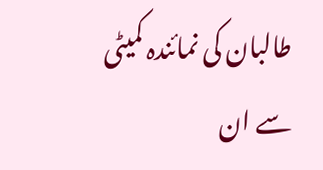طالبان کی نمائندہ کمیٹی سے ان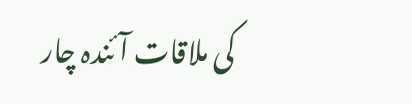کی ملاقات آئندہ چار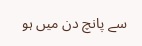سے پانچ دن میں ہو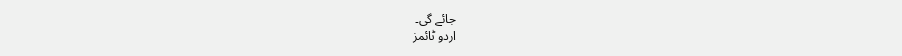جائے گی۔
اردو ٹائمز